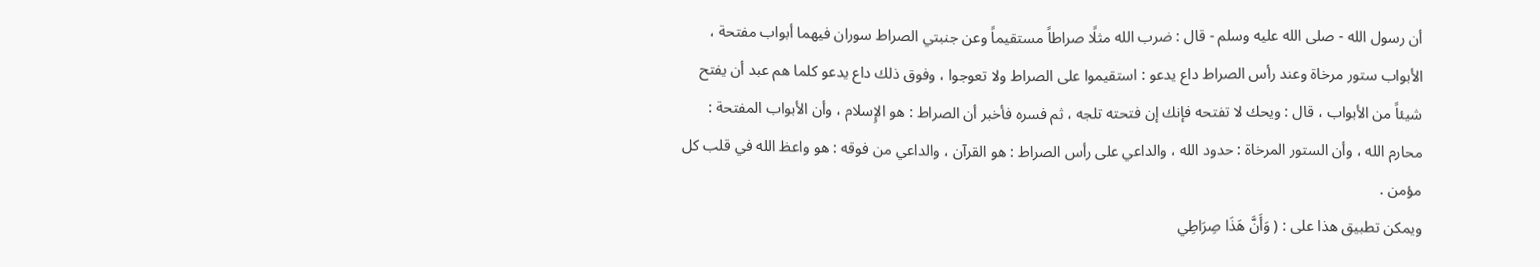أن رسول الله - صلى الله عليه وسلم - قال : ضرب الله مثلًا صراطاً مستقيماً وعن جنبتي الصراط سوران فيهما أبواب مفتحة ، الأبواب ستور مرخاة وعند رأس الصراط داع يدعو : استقيموا على الصراط ولا تعوجوا ، وفوق ذلك داع يدعو كلما هم عبد أن يفتح شيئاً من الأبواب ، قال : ويحك لا تفتحه فإنك إن فتحته تلجه ، ثم فسره فأخبر أن الصراط : هو الإِسلام ، وأن الأبواب المفتحة : محارم الله ، وأن الستور المرخاة : حدود الله ، والداعي على رأس الصراط : هو القرآن ، والداعي من فوقه : هو واعظ الله في قلب كل مؤمن .
ويمكن تطبيق هذا على : ( وَأَنَّ هَذَا صِرَاطِي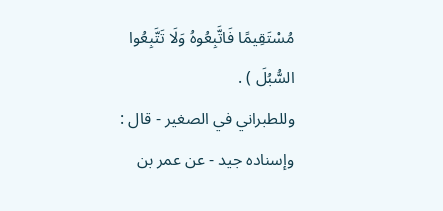مُسْتَقِيمًا فَاتَّبِعُوهُ وَلَا تَتَّبِعُوا السُّبُلَ ) .
وللطبراني في الصغير - قال : وإسناده جيد - عن عمر بن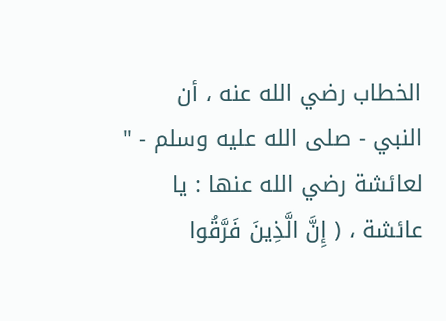الخطاب رضي الله عنه ، أن النبي - صلى الله عليه وسلم - " لعائشة رضي الله عنها : يا عائشة ، ( إِنَّ الَّذِينَ فَرَّقُوا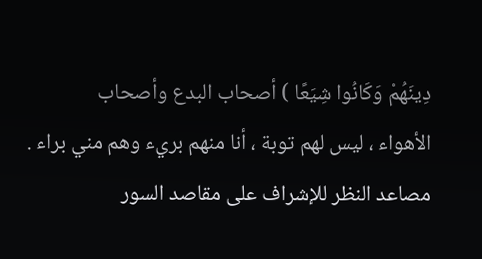دِينَهُمْ وَكَانُوا شِيَعًا ) أصحاب البدع وأصحاب
الأهواء ، ليس لهم توبة ، أنا منهم بريء وهم مني براء .
مصاعد النظر للإشراف على مقاصد السور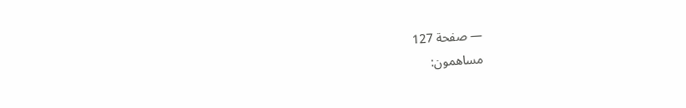— صفحة 127
مساهمون: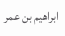ابراهيم بن عمر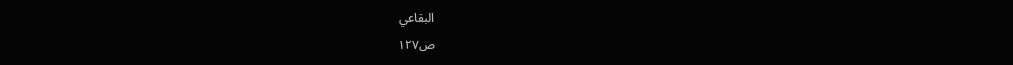البقاعي
ص١٢٧